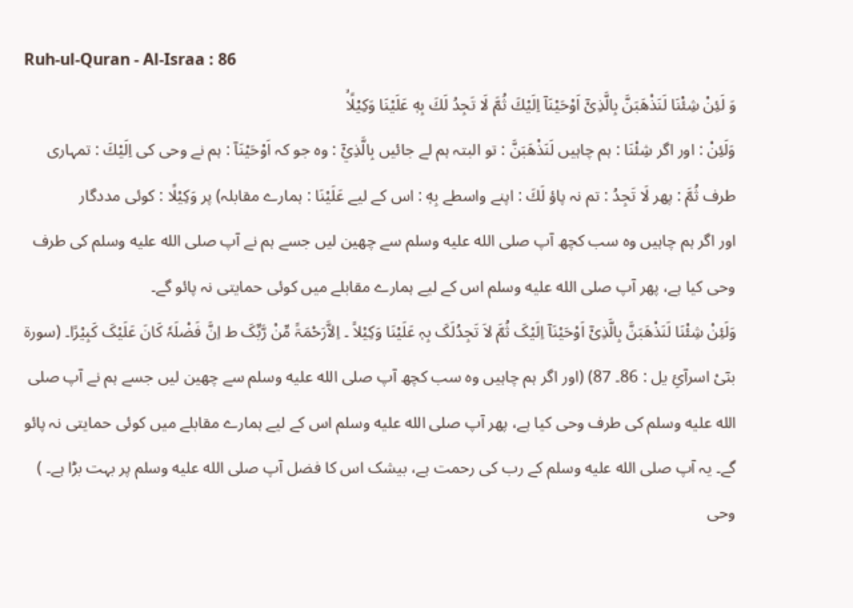Ruh-ul-Quran - Al-Israa : 86
وَ لَئِنْ شِئْنَا لَنَذْهَبَنَّ بِالَّذِیْۤ اَوْحَیْنَاۤ اِلَیْكَ ثُمَّ لَا تَجِدُ لَكَ بِهٖ عَلَیْنَا وَكِیْلًاۙ
وَلَئِنْ : اور اگر شِئْنَا : ہم چاہیں لَنَذْهَبَنَّ : تو البتہ ہم لے جائیں بِالَّذِيْٓ : وہ جو کہ اَوْحَيْنَآ : ہم نے وحی کی اِلَيْكَ : تمہاری طرف ثُمَّ : پھر لَا تَجِدُ : تم نہ پاؤ لَكَ : اپنے واسطے بِهٖ : اس کے لیے عَلَيْنَا : ہمارے مقابلہ) پر وَكِيْلًا : کوئی مددگار
اور اگر ہم چاہیں وہ سب کچھ آپ صلى الله عليه وسلم سے چھین لیں جسے ہم نے آپ صلى الله عليه وسلم کی طرف وحی کیا ہے، پھر آپ صلى الله عليه وسلم اس کے لیے ہمارے مقابلے میں کوئی حمایتی نہ پائو گے۔
وَلَئِنْ شِئْنَا لَنَذْھَبَنَّ بِالَّذِیْٓ اَوْحَیْنَآ اِلَیْکَ ثُمَّ لاَ تَجِدُلَکَ بِہٖ عَلَیْنَا وَکِیْلاً ۔ اِلاَّرَحْمَۃً مِّنْ رَّبِّکَ ط اِنَّ فَضْلَہٗ کَانَ عَلَیْکَ کَبِیْرًا۔ (سورۃ بنٓیْ اسرآئِ یل : 86۔ 87) (اور اگر ہم چاہیں وہ سب کچھ آپ صلى الله عليه وسلم سے چھین لیں جسے ہم نے آپ صلى الله عليه وسلم کی طرف وحی کیا ہے، پھر آپ صلى الله عليه وسلم اس کے لیے ہمارے مقابلے میں کوئی حمایتی نہ پائو گے۔ یہ آپ صلى الله عليه وسلم کے رب کی رحمت ہے، بیشک اس کا فضل آپ صلى الله عليه وسلم پر بہت بڑا ہے۔ ) وحی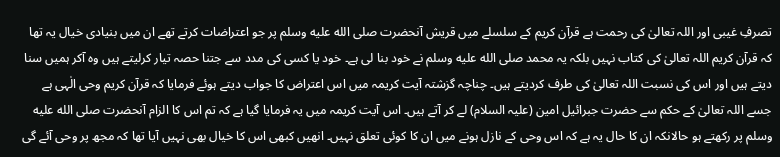تصرفِ غیبی اور اللہ تعالیٰ کی رحمت ہے قرآن کریم کے سلسلے میں قریش آنحضرت صلى الله عليه وسلم پر جو اعتراضات کرتے تھے ان میں بنیادی خیال یہ تھا کہ قرآن کریم اللہ تعالیٰ کی کتاب نہیں بلکہ یہ محمد صلى الله عليه وسلم نے خود بنا لی ہے۔ خود یا کسی کی مدد سے جتنا حصہ تیار کرلیتے ہیں وہ آکر ہمیں سنا دیتے ہیں اور اس کی نسبت اللہ تعالیٰ کی طرف کردیتے ہیں۔ چناچہ گزشتہ آیت کریمہ میں اس اعتراض کا جواب دیتے ہوئے فرمایا کہ قرآن کریم وحی الٰہی ہے جسے اللہ تعالیٰ کے حکم سے حضرت جبرائیل امین (علیہ السلام) لے کر آتے ہیں۔ اس آیت کریمہ میں یہ فرمایا گیا ہے کہ تم اس کا الزام آنحضرت صلى الله عليه وسلم پر رکھتے ہو حالانکہ ان کا حال یہ ہے کہ اس وحی کے نازل ہونے میں ان کا کوئی تعلق نہیں۔ انھیں کبھی اس کا خیال بھی نہیں آیا تھا کہ مجھ پر وحی آئے گی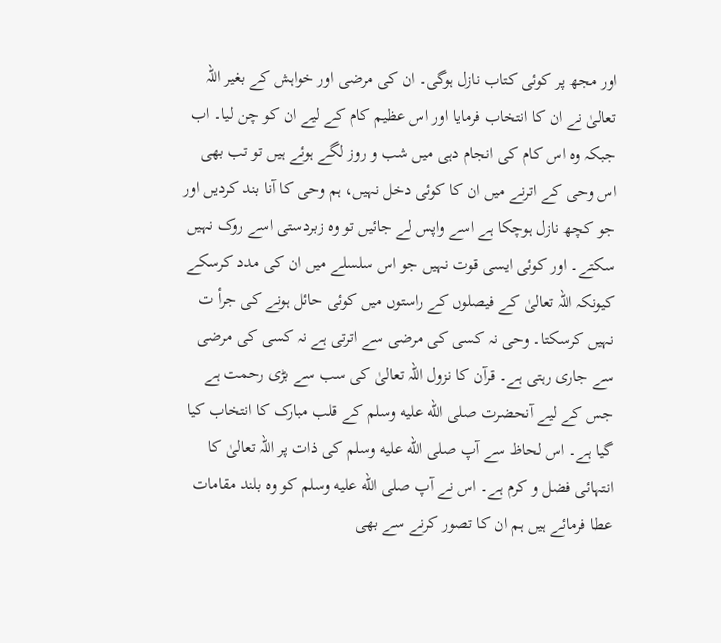اور مجھ پر کوئی کتاب نازل ہوگی۔ ان کی مرضی اور خواہش کے بغیر اللہ تعالیٰ نے ان کا انتخاب فرمایا اور اس عظیم کام کے لیے ان کو چن لیا۔ اب جبکہ وہ اس کام کی انجام دہی میں شب و روز لگے ہوئے ہیں تو تب بھی اس وحی کے اترنے میں ان کا کوئی دخل نہیں، ہم وحی کا آنا بند کردیں اور جو کچھ نازل ہوچکا ہے اسے واپس لے جائیں تو وہ زبردستی اسے روک نہیں سکتے۔ اور کوئی ایسی قوت نہیں جو اس سلسلے میں ان کی مدد کرسکے کیونکہ اللہ تعالیٰ کے فیصلوں کے راستوں میں کوئی حائل ہونے کی جرأ ت نہیں کرسکتا۔ وحی نہ کسی کی مرضی سے اترتی ہے نہ کسی کی مرضی سے جاری رہتی ہے۔ قرآن کا نزول اللہ تعالیٰ کی سب سے بڑی رحمت ہے جس کے لیے آنحضرت صلى الله عليه وسلم کے قلب مبارک کا انتخاب کیا گیا ہے۔ اس لحاظ سے آپ صلى الله عليه وسلم کی ذات پر اللہ تعالیٰ کا انتہائی فضل و کرم ہے۔ اس نے آپ صلى الله عليه وسلم کو وہ بلند مقامات عطا فرمائے ہیں ہم ان کا تصور کرنے سے بھی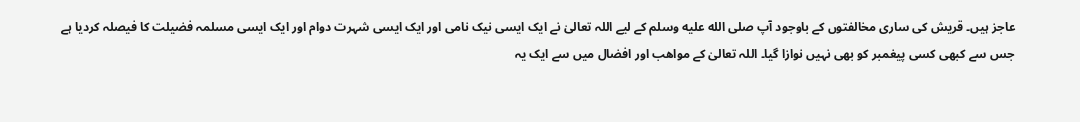عاجز ہیں۔ قریش کی ساری مخالفتوں کے باوجود آپ صلى الله عليه وسلم کے لیے اللہ تعالیٰ نے ایک ایسی نیک نامی اور ایک ایسی شہرت دوام اور ایک ایسی مسلمہ فضیلت کا فیصلہ کردیا ہے جس سے کبھی کسی پیغمبر کو بھی نہیں نوازا گیا۔ اللہ تعالیٰ کے مواھب اور افضال میں سے ایک یہ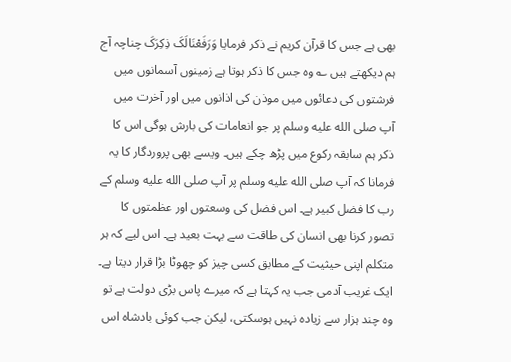بھی ہے جس کا قرآن کریم نے ذکر فرمایا وَرَفَعْنَالَکَ ذِکِرَکَ چناچہ آج ہم دیکھتے ہیں ؎ وہ جس کا ذکر ہوتا ہے زمینوں آسمانوں میں فرشتوں کی دعائوں میں موذن کی اذانوں میں اور آخرت میں آپ صلى الله عليه وسلم پر جو انعامات کی بارش ہوگی اس کا ذکر ہم سابقہ رکوع میں پڑھ چکے ہیں۔ ویسے بھی پروردگار کا یہ فرمانا کہ آپ صلى الله عليه وسلم پر آپ صلى الله عليه وسلم کے رب کا فضل کبیر ہے۔ اس فضل کی وسعتوں اور عظمتوں کا تصور کرنا بھی انسان کی طاقت سے بہت بعید ہے۔ اس لیے کہ ہر متکلم اپنی حیثیت کے مطابق کسی چیز کو چھوٹا بڑا قرار دیتا ہے۔ ایک غریب آدمی جب یہ کہتا ہے کہ میرے پاس بڑی دولت ہے تو وہ چند ہزار سے زیادہ نہیں ہوسکتی، لیکن جب کوئی بادشاہ اس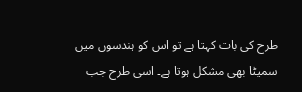طرح کی بات کہتا ہے تو اس کو ہندسوں میں سمیٹا بھی مشکل ہوتا ہے۔ اسی طرح جب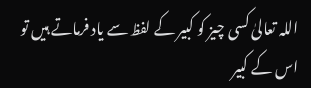اللہ تعالیٰ کسی چیز کو کبیر کے لفظ سے یاد فرماتے ہیں تو اس کے کبیر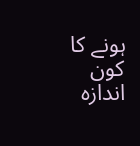ہونے کا کون اندازہ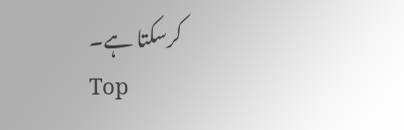کرسکتا ہے۔
Top